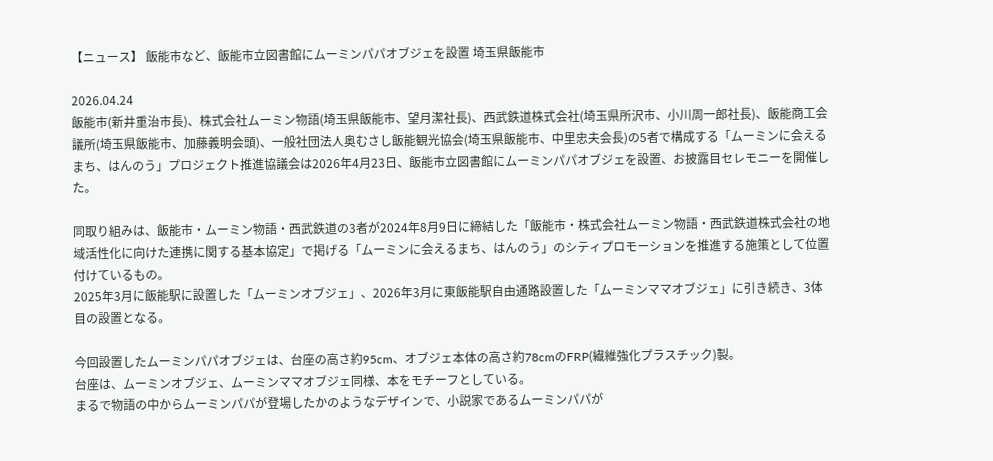【ニュース】 飯能市など、飯能市立図書館にムーミンパパオブジェを設置 埼玉県飯能市

2026.04.24
飯能市(新井重治市長)、株式会社ムーミン物語(埼玉県飯能市、望月潔社長)、西武鉄道株式会社(埼玉県所沢市、小川周一郎社長)、飯能商工会議所(埼玉県飯能市、加藤義明会頭)、一般社団法人奥むさし飯能観光協会(埼玉県飯能市、中里忠夫会長)の5者で構成する「ムーミンに会えるまち、はんのう」プロジェクト推進協議会は2026年4月23日、飯能市立図書館にムーミンパパオブジェを設置、お披露目セレモニーを開催した。

同取り組みは、飯能市・ムーミン物語・西武鉄道の3者が2024年8月9日に締結した「飯能市・株式会社ムーミン物語・西武鉄道株式会社の地域活性化に向けた連携に関する基本協定」で掲げる「ムーミンに会えるまち、はんのう」のシティプロモーションを推進する施策として位置付けているもの。
2025年3月に飯能駅に設置した「ムーミンオブジェ」、2026年3月に東飯能駅自由通路設置した「ムーミンママオブジェ」に引き続き、3体目の設置となる。

今回設置したムーミンパパオブジェは、台座の高さ約95cm、オブジェ本体の高さ約78cmのFRP(繊維強化プラスチック)製。
台座は、ムーミンオブジェ、ムーミンママオブジェ同様、本をモチーフとしている。
まるで物語の中からムーミンパパが登場したかのようなデザインで、小説家であるムーミンパパが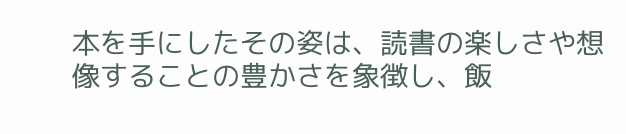本を手にしたその姿は、読書の楽しさや想像することの豊かさを象徴し、飯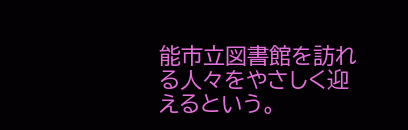能市立図書館を訪れる人々をやさしく迎えるという。